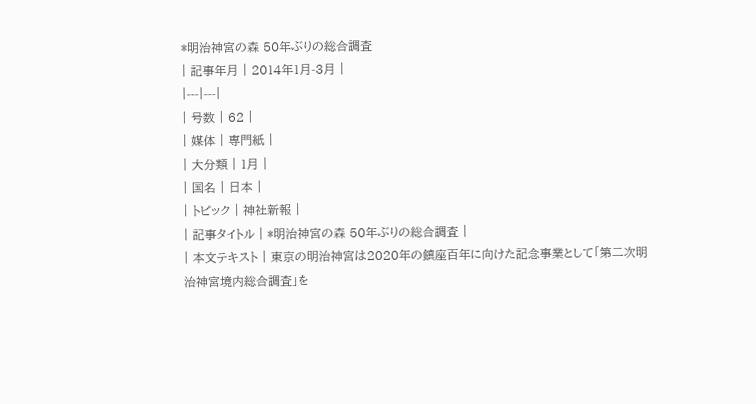*明治神宮の森 50年ぶりの総合調査
| 記事年月 | 2014年1月-3月 |
|---|---|
| 号数 | 62 |
| 媒体 | 専門紙 |
| 大分類 | 1月 |
| 国名 | 日本 |
| トピック | 神社新報 |
| 記事タイトル | *明治神宮の森 50年ぶりの総合調査 |
| 本文テキスト | 東京の明治神宮は2020年の鎮座百年に向けた記念事業として「第二次明治神宮境内総合調査」を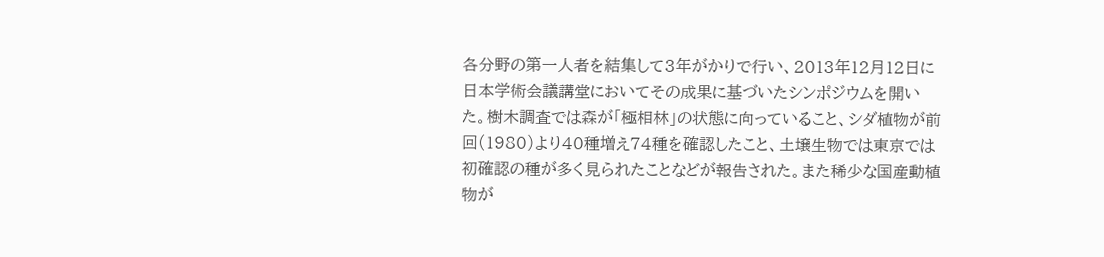各分野の第一人者を結集して3年がかりで行い、2013年12月12日に日本学術会議講堂においてその成果に基づいたシンポジウムを開いた。樹木調査では森が「極相林」の状態に向っていること、シダ植物が前回(1980)より40種増え74種を確認したこと、土壌生物では東京では初確認の種が多く見られたことなどが報告された。また稀少な国産動植物が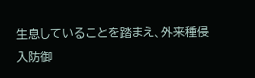生息していることを踏まえ、外来種侵入防御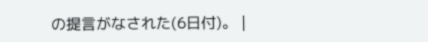の提言がなされた(6日付)。 |